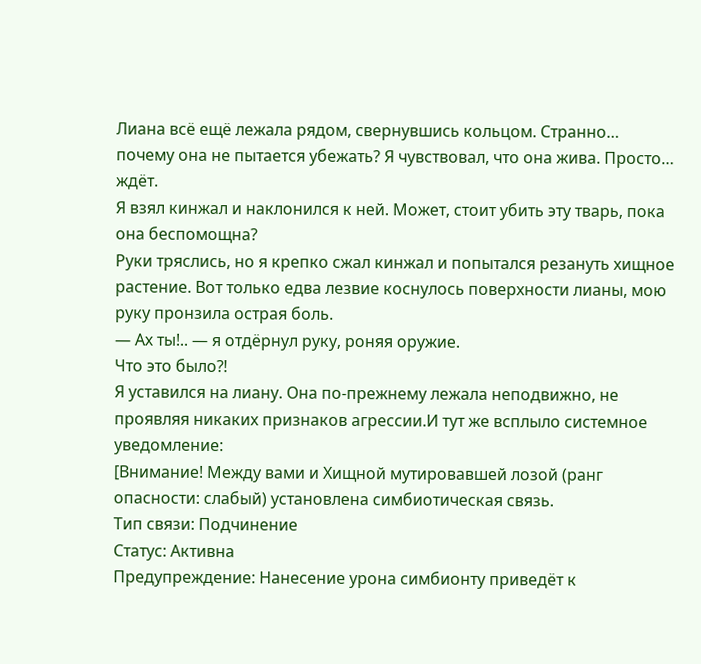Лиана всё ещё лежала рядом, свернувшись кольцом. Странно… почему она не пытается убежать? Я чувствовал, что она жива. Просто… ждёт.
Я взял кинжал и наклонился к ней. Может, стоит убить эту тварь, пока она беспомощна?
Руки тряслись, но я крепко сжал кинжал и попытался резануть хищное растение. Вот только едва лезвие коснулось поверхности лианы, мою руку пронзила острая боль.
— Ах ты!.. — я отдёрнул руку, роняя оружие.
Что это было⁈
Я уставился на лиану. Она по-прежнему лежала неподвижно, не проявляя никаких признаков агрессии.И тут же всплыло системное уведомление:
[Внимание! Между вами и Хищной мутировавшей лозой (ранг опасности: слабый) установлена симбиотическая связь.
Тип связи: Подчинение
Статус: Активна
Предупреждение: Нанесение урона симбионту приведёт к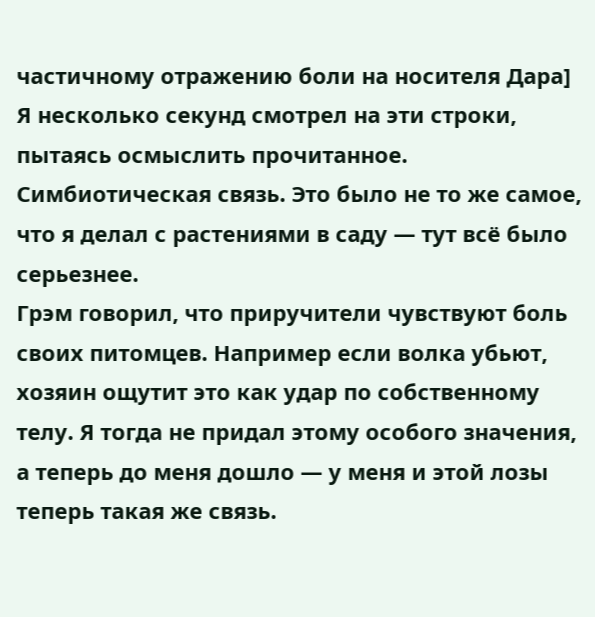частичному отражению боли на носителя Дара]
Я несколько секунд смотрел на эти строки, пытаясь осмыслить прочитанное. Симбиотическая связь. Это было не то же самое, что я делал с растениями в саду — тут всё было серьезнее.
Грэм говорил, что приручители чувствуют боль своих питомцев. Например если волка убьют, хозяин ощутит это как удар по собственному телу. Я тогда не придал этому особого значения, а теперь до меня дошло — у меня и этой лозы теперь такая же связь.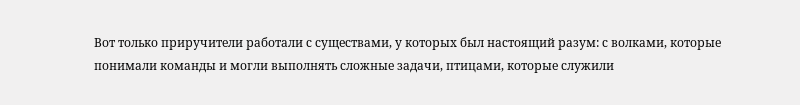Вот только приручители работали с существами, у которых был настоящий разум: с волками, которые понимали команды и могли выполнять сложные задачи, птицами, которые служили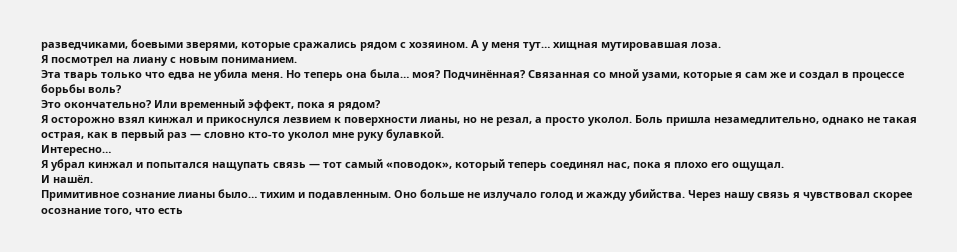разведчиками, боевыми зверями, которые сражались рядом с хозяином. А у меня тут… хищная мутировавшая лоза.
Я посмотрел на лиану с новым пониманием.
Эта тварь только что едва не убила меня. Но теперь она была… моя? Подчинённая? Связанная со мной узами, которые я сам же и создал в процессе борьбы воль?
Это окончательно? Или временный эффект, пока я рядом?
Я осторожно взял кинжал и прикоснулся лезвием к поверхности лианы, но не резал, а просто уколол. Боль пришла незамедлительно, однако не такая острая, как в первый раз — словно кто-то уколол мне руку булавкой.
Интересно…
Я убрал кинжал и попытался нащупать связь — тот самый «поводок», который теперь соединял нас, пока я плохо его ощущал.
И нашёл.
Примитивное сознание лианы было… тихим и подавленным. Оно больше не излучало голод и жажду убийства. Через нашу связь я чувствовал скорее осознание того, что есть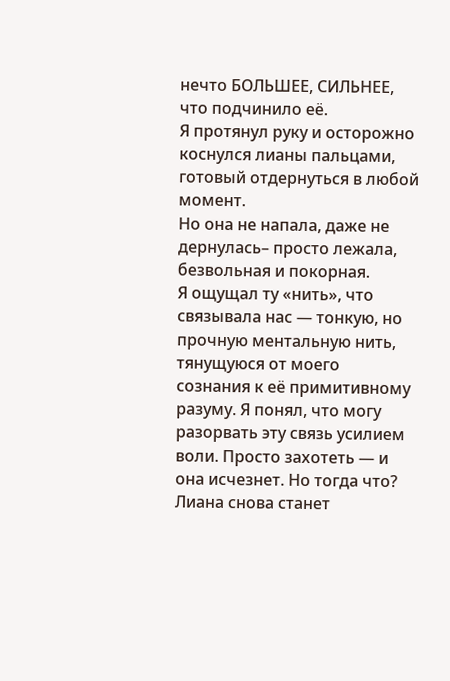нечто БОЛЬШЕЕ, СИЛЬНЕЕ, что подчинило её.
Я протянул руку и осторожно коснулся лианы пальцами, готовый отдернуться в любой момент.
Но она не напала, даже не дернулась– просто лежала, безвольная и покорная.
Я ощущал ту «нить», что связывала нас — тонкую, но прочную ментальную нить, тянущуюся от моего сознания к её примитивному разуму. Я понял, что могу разорвать эту связь усилием воли. Просто захотеть — и она исчезнет. Но тогда что? Лиана снова станет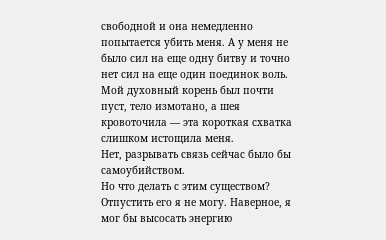свободной и она немедленно попытается убить меня. А у меня не было сил на еще одну битву и точно нет сил на еще один поединок воль. Мой духовный корень был почти пуст, тело измотано, а шея кровоточила — эта короткая схватка слишком истощила меня.
Нет, разрывать связь сейчас было бы самоубийством.
Но что делать с этим существом? Отпустить его я не могу. Наверное, я мог бы высосать энергию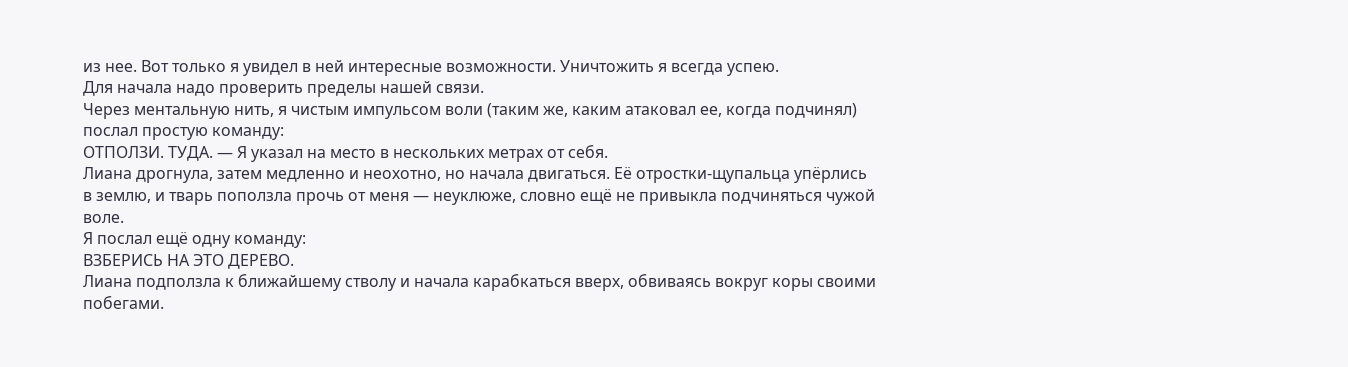из нее. Вот только я увидел в ней интересные возможности. Уничтожить я всегда успею.
Для начала надо проверить пределы нашей связи.
Через ментальную нить, я чистым импульсом воли (таким же, каким атаковал ее, когда подчинял) послал простую команду:
ОТПОЛЗИ. ТУДА. — Я указал на место в нескольких метрах от себя.
Лиана дрогнула, затем медленно и неохотно, но начала двигаться. Её отростки-щупальца упёрлись в землю, и тварь поползла прочь от меня — неуклюже, словно ещё не привыкла подчиняться чужой воле.
Я послал ещё одну команду:
ВЗБЕРИСЬ НА ЭТО ДЕРЕВО.
Лиана подползла к ближайшему стволу и начала карабкаться вверх, обвиваясь вокруг коры своими побегами.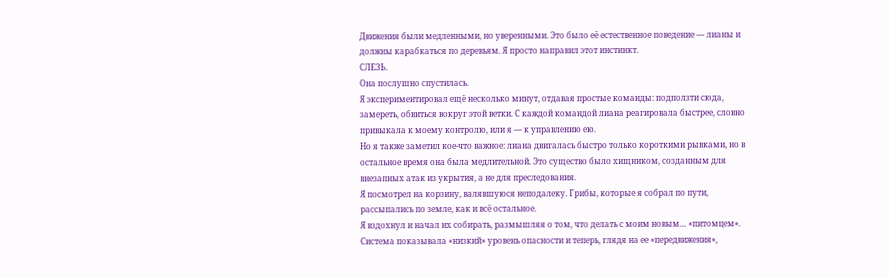Движения были медленными, но уверенными. Это было её естественное поведение — лианы и должны карабкаться по деревьям. Я просто направил этот инстинкт.
СЛЕЗЬ.
Она послушно спустилась.
Я экспериментировал ещё несколько минут, отдавая простые команды: подползти сюда, замереть, обвиться вокруг этой ветки. С каждой командой лиана реагировала быстрее, словно привыкала к моему контролю, или я — к управлению ею.
Но я также заметил кое-что важное: лиана двигалась быстро только короткими рывками, но в остальное время она была медлительной. Это существо было хищником, созданным для внезапных атак из укрытия, а не для преследования.
Я посмотрел на корзину, валявшуюся неподалеку. Грибы, которые я собрал по пути, рассыпались по земле, как и всё остальное.
Я вздохнул и начал их собирать, размышляя о том, что делать с моим новым… «питомцем». Система показывала «низкий» уровень опасности и теперь, глядя на ее «передвижения»,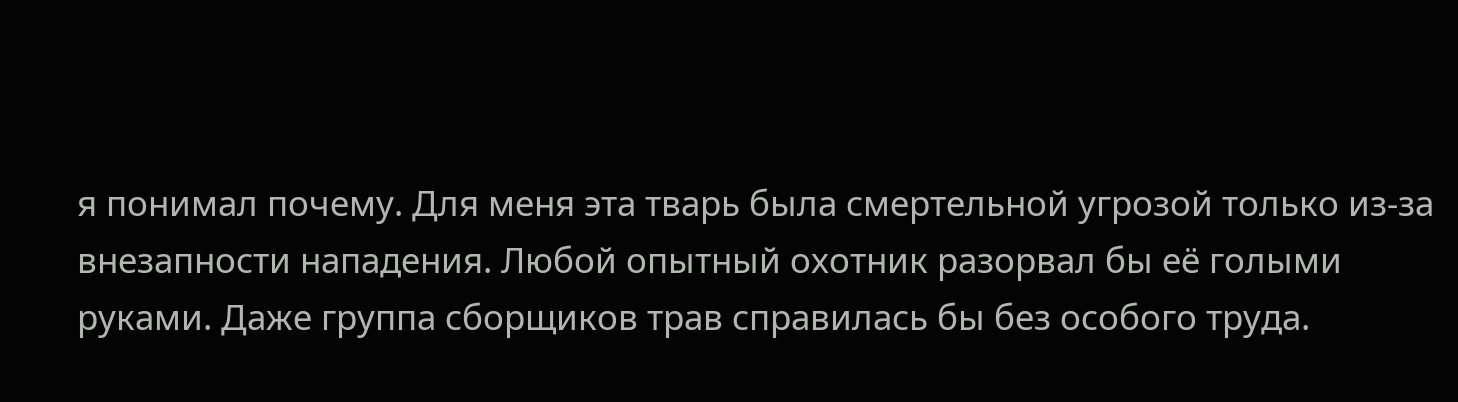я понимал почему. Для меня эта тварь была смертельной угрозой только из-за внезапности нападения. Любой опытный охотник разорвал бы её голыми руками. Даже группа сборщиков трав справилась бы без особого труда.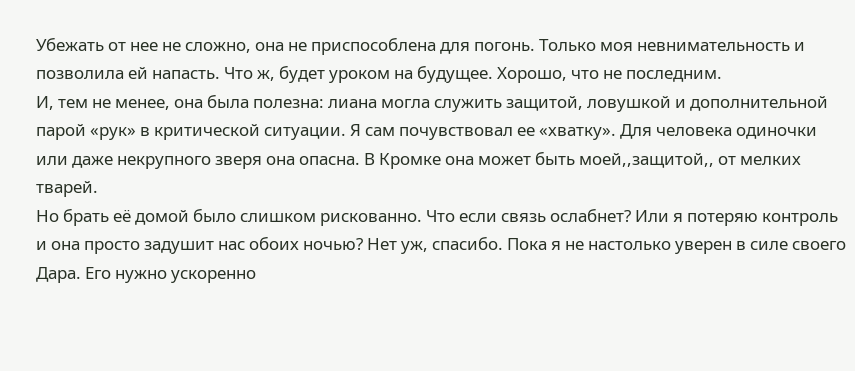Убежать от нее не сложно, она не приспособлена для погонь. Только моя невнимательность и позволила ей напасть. Что ж, будет уроком на будущее. Хорошо, что не последним.
И, тем не менее, она была полезна: лиана могла служить защитой, ловушкой и дополнительной парой «рук» в критической ситуации. Я сам почувствовал ее «хватку». Для человека одиночки или даже некрупного зверя она опасна. В Кромке она может быть моей,,защитой,, от мелких тварей.
Но брать её домой было слишком рискованно. Что если связь ослабнет? Или я потеряю контроль и она просто задушит нас обоих ночью? Нет уж, спасибо. Пока я не настолько уверен в силе своего Дара. Его нужно ускоренно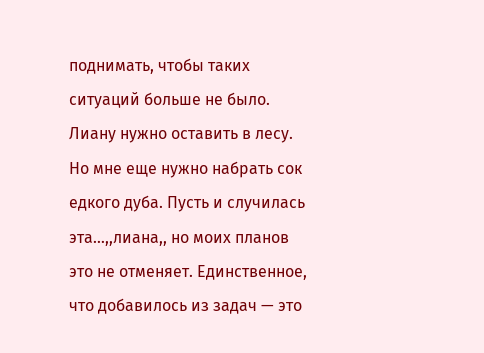поднимать, чтобы таких ситуаций больше не было.
Лиану нужно оставить в лесу.
Но мне еще нужно набрать сок едкого дуба. Пусть и случилась эта…,,лиана,, но моих планов это не отменяет. Единственное, что добавилось из задач — это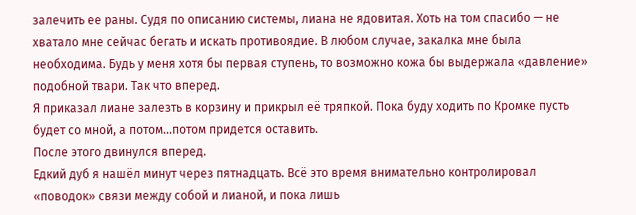залечить ее раны. Судя по описанию системы, лиана не ядовитая. Хоть на том спасибо — не хватало мне сейчас бегать и искать противоядие. В любом случае, закалка мне была необходима. Будь у меня хотя бы первая ступень, то возможно кожа бы выдержала «давление» подобной твари. Так что вперед.
Я приказал лиане залезть в корзину и прикрыл её тряпкой. Пока буду ходить по Кромке пусть будет со мной, а потом…потом придется оставить.
После этого двинулся вперед.
Едкий дуб я нашёл минут через пятнадцать. Всё это время внимательно контролировал «поводок» связи между собой и лианой, и пока лишь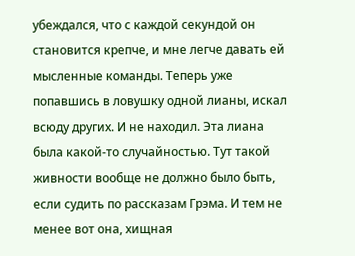убеждался, что с каждой секундой он становится крепче, и мне легче давать ей мысленные команды. Теперь уже попавшись в ловушку одной лианы, искал всюду других. И не находил. Эта лиана была какой-то случайностью. Тут такой живности вообще не должно было быть, если судить по рассказам Грэма. И тем не менее вот она, хищная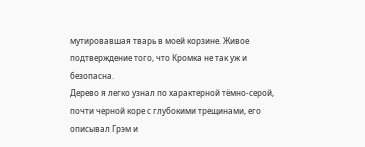мутировавшая тварь в моей корзине. Живое подтверждение того, что Кромка не так уж и безопасна.
Дерево я легко узнал по характерной тёмно-серой, почти черной коре с глубокими трещинами, его описывал Грэм и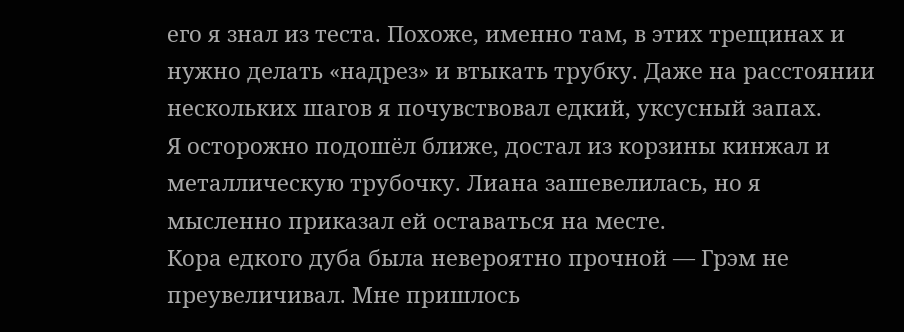его я знал из теста. Похоже, именно там, в этих трещинах и нужно делать «надрез» и втыкать трубку. Даже на расстоянии нескольких шагов я почувствовал едкий, уксусный запах.
Я осторожно подошёл ближе, достал из корзины кинжал и металлическую трубочку. Лиана зашевелилась, но я мысленно приказал ей оставаться на месте.
Кора едкого дуба была невероятно прочной — Грэм не преувеличивал. Мне пришлось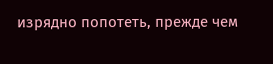изрядно попотеть, прежде чем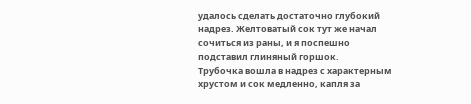удалось сделать достаточно глубокий надрез. Желтоватый сок тут же начал сочиться из раны, и я поспешно подставил глиняный горшок.
Трубочка вошла в надрез с характерным хрустом и сок медленно, капля за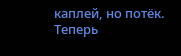каплей, но потёк.
Теперь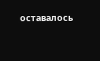оставалось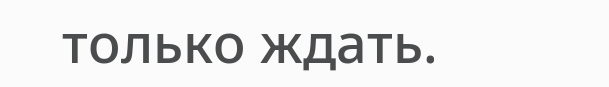только ждать.